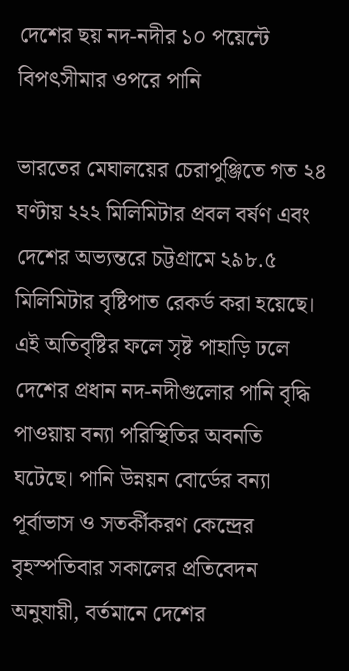দেশের ছয় নদ-নদীর ১০ পয়েন্টে বিপৎসীমার ওপরে পানি

ভারতের মেঘালয়ের চেরাপুঞ্জিতে গত ২৪ ঘণ্টায় ২২২ মিলিমিটার প্রবল বর্ষণ এবং দেশের অভ্যন্তরে চট্টগ্রামে ২৯৮.৫ মিলিমিটার বৃষ্টিপাত রেকর্ড করা হয়েছে। এই অতিবৃষ্টির ফলে সৃষ্ট পাহাড়ি ঢলে দেশের প্রধান নদ-নদীগুলোর পানি বৃদ্ধি পাওয়ায় বন্যা পরিস্থিতির অবনতি ঘটেছে। পানি উন্নয়ন বোর্ডের বন্যা পূর্বাভাস ও সতর্কীকরণ কেন্দ্রের বৃহস্পতিবার সকালের প্রতিবেদন অনুযায়ী, বর্তমানে দেশের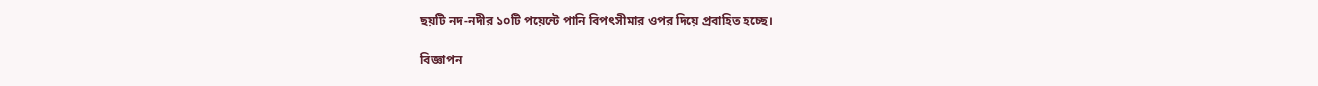ছয়টি নদ-নদীর ১০টি পয়েন্টে পানি বিপৎসীমার ওপর দিয়ে প্রবাহিত হচ্ছে।

বিজ্ঞাপন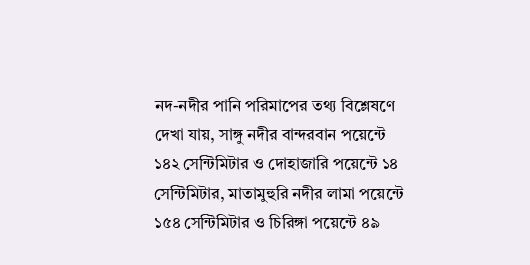নদ-নদীর পানি পরিমাপের তথ্য বিশ্লেষণে দেখা যায়, সাঙ্গু নদীর বান্দরবান পয়েন্টে ১৪২ সেন্টিমিটার ও দোহাজারি পয়েন্টে ১৪ সেন্টিমিটার, মাতামুহুরি নদীর লামা পয়েন্টে ১৫৪ সেন্টিমিটার ও চিরিঙ্গা পয়েন্টে ৪৯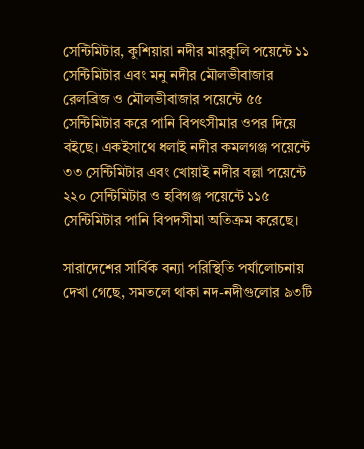সেন্টিমিটার, কুশিয়ারা নদীর মারকুলি পয়েন্টে ১১ সেন্টিমিটার এবং মনু নদীর মৌলভীবাজার রেলব্রিজ ও মৌলভীবাজার পয়েন্টে ৫৫ সেন্টিমিটার করে পানি বিপৎসীমার ওপর দিয়ে বইছে। একইসাথে ধলাই নদীর কমলগঞ্জ পয়েন্টে ৩৩ সেন্টিমিটার এবং খোয়াই নদীর বল্লা পয়েন্টে ২২০ সেন্টিমিটার ও হবিগঞ্জ পয়েন্টে ১১৫ সেন্টিমিটার পানি বিপদসীমা অতিক্রম করেছে।

সারাদেশের সার্বিক বন্যা পরিস্থিতি পর্যালোচনায় দেখা গেছে, সমতলে থাকা নদ-নদীগুলোর ৯৩টি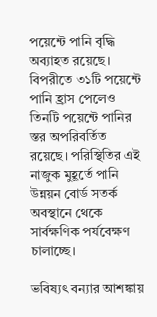পয়েন্টে পানি বৃদ্ধি অব্যাহত রয়েছে। বিপরীতে ৩১টি পয়েন্টে পানি হ্রাস পেলেও তিনটি পয়েন্টে পানির স্তর অপরিবর্তিত রয়েছে। পরিস্থিতির এই নাজুক মুহূর্তে পানি উন্নয়ন বোর্ড সতর্ক অবস্থানে থেকে সার্বক্ষণিক পর্যবেক্ষণ চালাচ্ছে।

ভবিষ্যৎ বন্যার আশঙ্কায়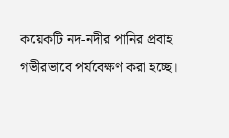কয়েকটি নদ-নদীর পানির প্রবাহ গভীরভাবে পর্যবেক্ষণ করা হচ্ছে।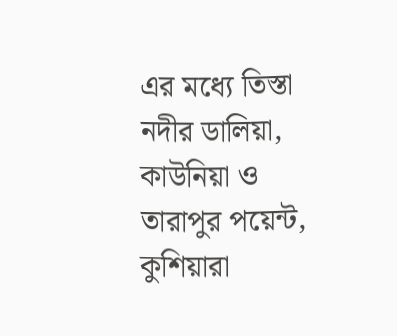এর মধ্যে তিস্তা নদীর ডালিয়া, কাউনিয়া ও তারাপুর পয়েন্ট, কুশিয়ারা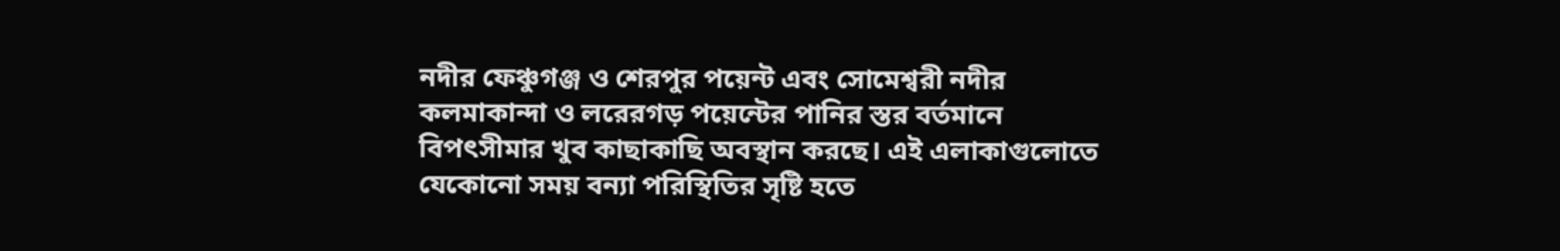নদীর ফেঞ্চুগঞ্জ ও শেরপুর পয়েন্ট এবং সোমেশ্বরী নদীর কলমাকান্দা ও লরেরগড় পয়েন্টের পানির স্তর বর্তমানে বিপৎসীমার খুব কাছাকাছি অবস্থান করছে। এই এলাকাগুলোতে যেকোনো সময় বন্যা পরিস্থিতির সৃষ্টি হতে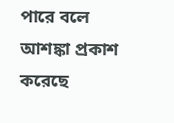পারে বলে আশঙ্কা প্রকাশ করেছে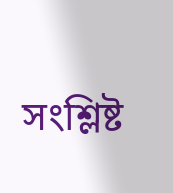সংশ্লিষ্ট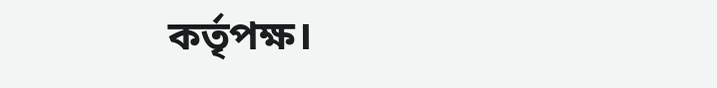কর্তৃপক্ষ।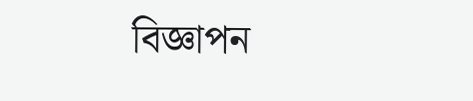বিজ্ঞাপন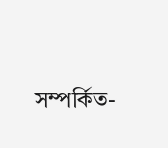সম্পর্কিত-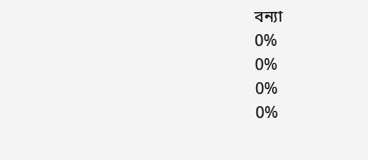বন্যা
0%
0%
0%
0%